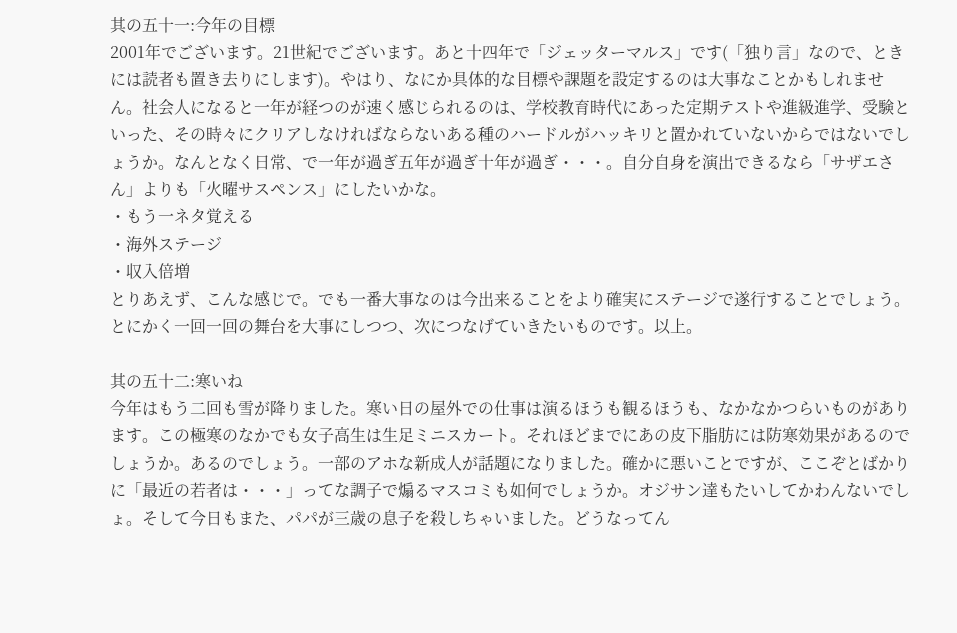其の五十一:今年の目標
2001年でございます。21世紀でございます。あと十四年で「ジェッターマルス」です(「独り言」なので、ときには読者も置き去りにします)。やはり、なにか具体的な目標や課題を設定するのは大事なことかもしれません。社会人になると一年が経つのが速く感じられるのは、学校教育時代にあった定期テストや進級進学、受験といった、その時々にクリアしなければならないある種のハードルがハッキリと置かれていないからではないでしょうか。なんとなく日常、で一年が過ぎ五年が過ぎ十年が過ぎ・・・。自分自身を演出できるなら「サザエさん」よりも「火曜サスペンス」にしたいかな。
・もう一ネタ覚える
・海外ステージ
・収入倍増
とりあえず、こんな感じで。でも一番大事なのは今出来ることをより確実にステージで遂行することでしょう。とにかく一回一回の舞台を大事にしつつ、次につなげていきたいものです。以上。

其の五十二:寒いね
今年はもう二回も雪が降りました。寒い日の屋外での仕事は演るほうも観るほうも、なかなかつらいものがあります。この極寒のなかでも女子高生は生足ミニスカート。それほどまでにあの皮下脂肪には防寒効果があるのでしょうか。あるのでしょう。一部のアホな新成人が話題になりました。確かに悪いことですが、ここぞとばかりに「最近の若者は・・・」ってな調子で煽るマスコミも如何でしょうか。オジサン達もたいしてかわんないでしょ。そして今日もまた、パパが三歳の息子を殺しちゃいました。どうなってん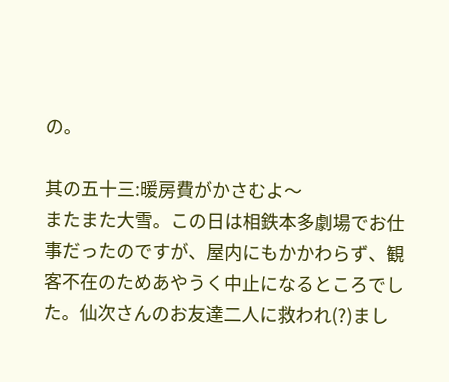の。

其の五十三:暖房費がかさむよ〜
またまた大雪。この日は相鉄本多劇場でお仕事だったのですが、屋内にもかかわらず、観客不在のためあやうく中止になるところでした。仙次さんのお友達二人に救われ(?)まし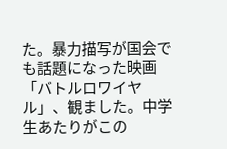た。暴力描写が国会でも話題になった映画「バトルロワイヤル」、観ました。中学生あたりがこの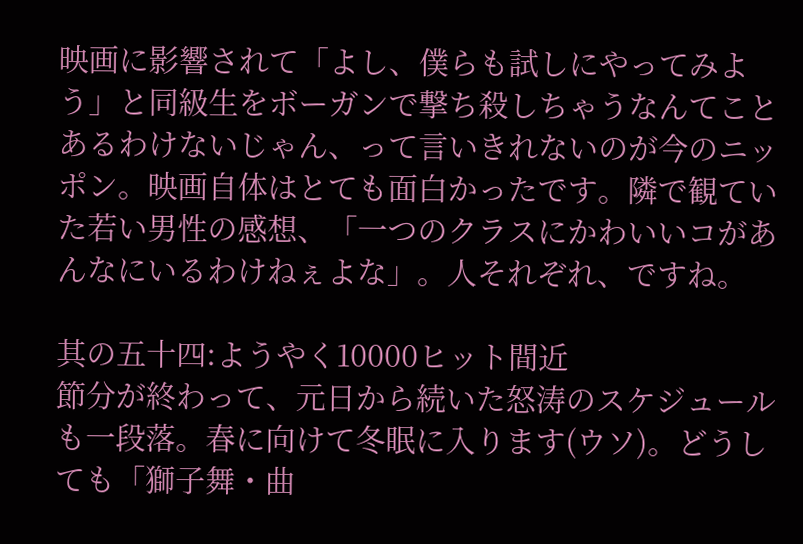映画に影響されて「よし、僕らも試しにやってみよう」と同級生をボーガンで撃ち殺しちゃうなんてことあるわけないじゃん、って言いきれないのが今のニッポン。映画自体はとても面白かったです。隣で観ていた若い男性の感想、「一つのクラスにかわいいコがあんなにいるわけねぇよな」。人それぞれ、ですね。

其の五十四:ようやく10000ヒット間近
節分が終わって、元日から続いた怒涛のスケジュールも一段落。春に向けて冬眠に入ります(ウソ)。どうしても「獅子舞・曲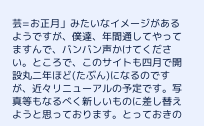芸=お正月」みたいなイメージがあるようですが、僕達、年間通してやってますんで、バンバン声かけてください。ところで、このサイトも四月で開設丸二年ほど(たぶん)になるのですが、近々リニューアルの予定です。写真等もなるべく新しいものに差し替えようと思っております。とっておきの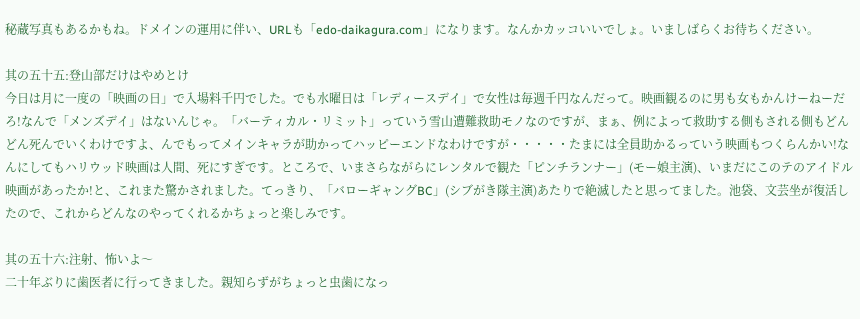秘蔵写真もあるかもね。ドメインの運用に伴い、URLも「edo-daikagura.com」になります。なんかカッコいいでしょ。いましばらくお待ちください。

其の五十五:登山部だけはやめとけ
今日は月に一度の「映画の日」で入場料千円でした。でも水曜日は「レディースデイ」で女性は毎週千円なんだって。映画観るのに男も女もかんけーねーだろ!なんで「メンズデイ」はないんじゃ。「バーティカル・リミット」っていう雪山遭難救助モノなのですが、まぁ、例によって救助する側もされる側もどんどん死んでいくわけですよ、んでもってメインキャラが助かってハッピーエンドなわけですが・・・・・たまには全員助かるっていう映画もつくらんかい!なんにしてもハリウッド映画は人間、死にすぎです。ところで、いまさらながらにレンタルで観た「ピンチランナー」(モー娘主演)、いまだにこのテのアイドル映画があったか!と、これまた驚かされました。てっきり、「バローギャングBC」(シブがき隊主演)あたりで絶滅したと思ってました。池袋、文芸坐が復活したので、これからどんなのやってくれるかちょっと楽しみです。

其の五十六:注射、怖いよ〜
二十年ぶりに歯医者に行ってきました。親知らずがちょっと虫歯になっ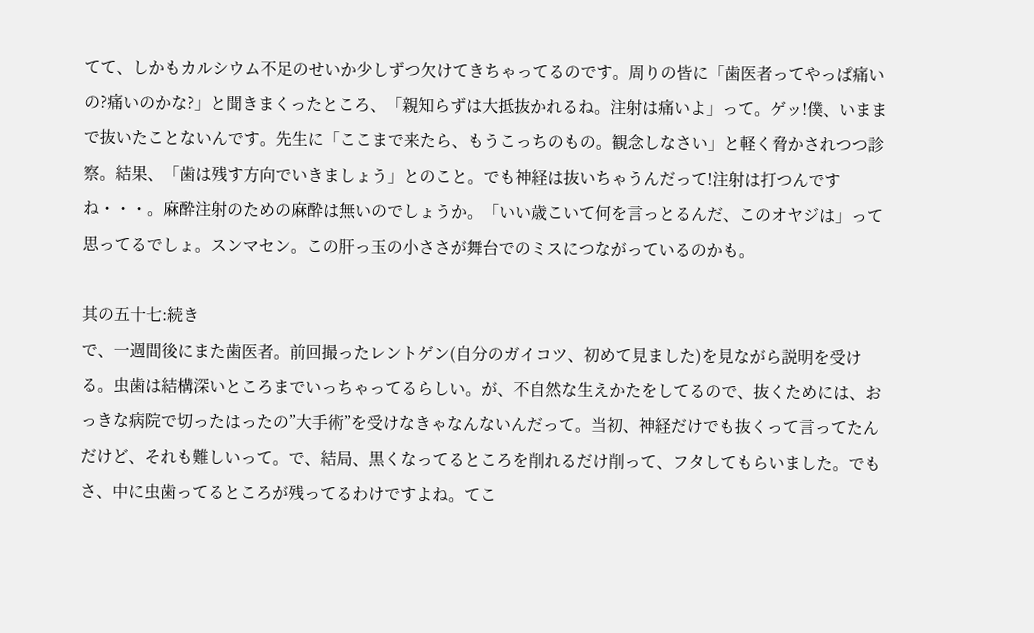てて、しかもカルシウム不足のせいか少しずつ欠けてきちゃってるのです。周りの皆に「歯医者ってやっぱ痛いの?痛いのかな?」と聞きまくったところ、「親知らずは大抵抜かれるね。注射は痛いよ」って。ゲッ!僕、いままで抜いたことないんです。先生に「ここまで来たら、もうこっちのもの。観念しなさい」と軽く脅かされつつ診察。結果、「歯は残す方向でいきましょう」とのこと。でも神経は抜いちゃうんだって!注射は打つんですね・・・。麻酔注射のための麻酔は無いのでしょうか。「いい歳こいて何を言っとるんだ、このオヤジは」って思ってるでしょ。スンマセン。この肝っ玉の小ささが舞台でのミスにつながっているのかも。

其の五十七:続き
で、一週間後にまた歯医者。前回撮ったレントゲン(自分のガイコツ、初めて見ました)を見ながら説明を受ける。虫歯は結構深いところまでいっちゃってるらしい。が、不自然な生えかたをしてるので、抜くためには、おっきな病院で切ったはったの”大手術”を受けなきゃなんないんだって。当初、神経だけでも抜くって言ってたんだけど、それも難しいって。で、結局、黒くなってるところを削れるだけ削って、フタしてもらいました。でもさ、中に虫歯ってるところが残ってるわけですよね。てこ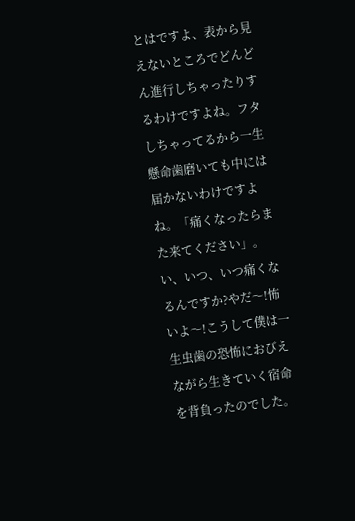とはですよ、表から見えないところでどんどん進行しちゃったりするわけですよね。フタしちゃってるから一生懸命歯磨いても中には届かないわけですよね。「痛くなったらまた来てください」。い、いつ、いつ痛くなるんですか?やだ〜!怖いよ〜!こうして僕は一生虫歯の恐怖におびえながら生きていく宿命を背負ったのでした。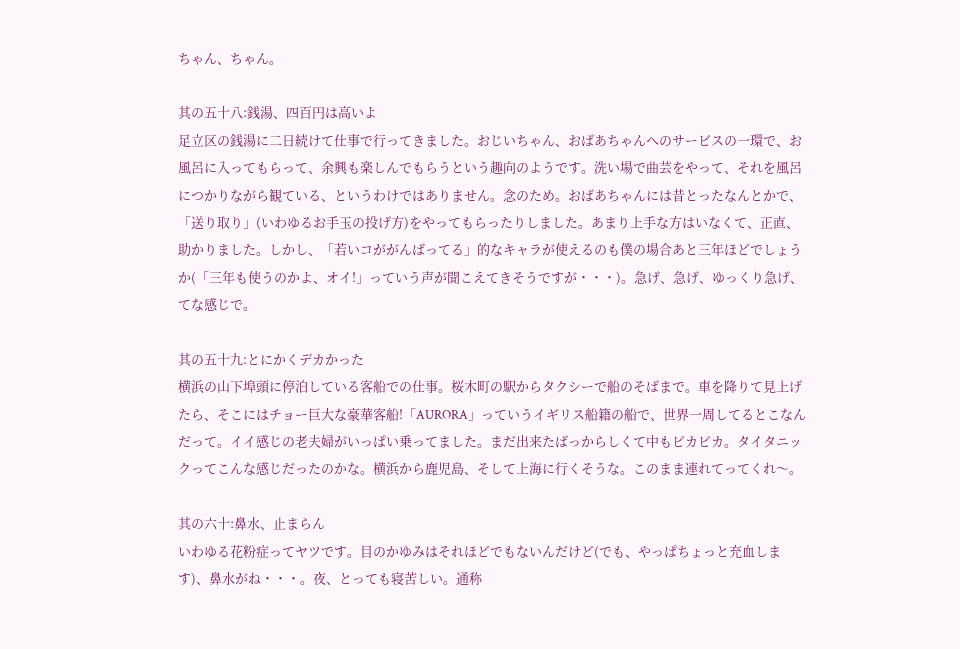ちゃん、ちゃん。

其の五十八:銭湯、四百円は高いよ
足立区の銭湯に二日続けて仕事で行ってきました。おじいちゃん、おばあちゃんへのサービスの一環で、お風呂に入ってもらって、余興も楽しんでもらうという趣向のようです。洗い場で曲芸をやって、それを風呂につかりながら観ている、というわけではありません。念のため。おばあちゃんには昔とったなんとかで、「送り取り」(いわゆるお手玉の投げ方)をやってもらったりしました。あまり上手な方はいなくて、正直、助かりました。しかし、「若いコががんばってる」的なキャラが使えるのも僕の場合あと三年ほどでしょうか(「三年も使うのかよ、オイ!」っていう声が聞こえてきそうですが・・・)。急げ、急げ、ゆっくり急げ、てな感じで。

其の五十九:とにかくデカかった
横浜の山下埠頭に停泊している客船での仕事。桜木町の駅からタクシーで船のそばまで。車を降りて見上げたら、そこにはチョー巨大な豪華客船!「AURORA」っていうイギリス船籍の船で、世界一周してるとこなんだって。イイ感じの老夫婦がいっぱい乗ってました。まだ出来たばっからしくて中もピカピカ。タイタニックってこんな感じだったのかな。横浜から鹿児島、そして上海に行くそうな。このまま連れてってくれ〜。

其の六十:鼻水、止まらん
いわゆる花粉症ってヤツです。目のかゆみはそれほどでもないんだけど(でも、やっぱちょっと充血します)、鼻水がね・・・。夜、とっても寝苦しい。通称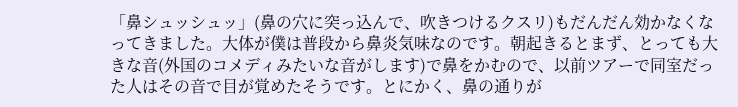「鼻シュッシュッ」(鼻の穴に突っ込んで、吹きつけるクスリ)もだんだん効かなくなってきました。大体が僕は普段から鼻炎気味なのです。朝起きるとまず、とっても大きな音(外国のコメディみたいな音がします)で鼻をかむので、以前ツアーで同室だった人はその音で目が覚めたそうです。とにかく、鼻の通りが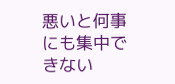悪いと何事にも集中できない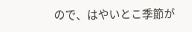ので、はやいとこ季節が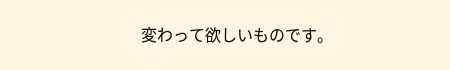変わって欲しいものです。